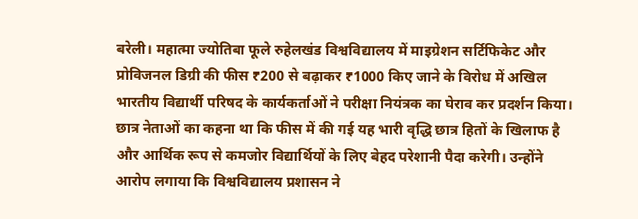बरेली। महात्मा ज्योतिबा फूले रुहेलखंड विश्वविद्यालय में माइग्रेशन सर्टिफिकेट और प्रोविजनल डिग्री की फीस ₹200 से बढ़ाकर ₹1000 किए जाने के विरोध में अखिल भारतीय विद्यार्थी परिषद के कार्यकर्ताओं ने परीक्षा नियंत्रक का घेराव कर प्रदर्शन किया। छात्र नेताओं का कहना था कि फीस में की गई यह भारी वृद्धि छात्र हितों के खिलाफ है और आर्थिक रूप से कमजोर विद्यार्थियों के लिए बेहद परेशानी पैदा करेगी। उन्होंने आरोप लगाया कि विश्वविद्यालय प्रशासन ने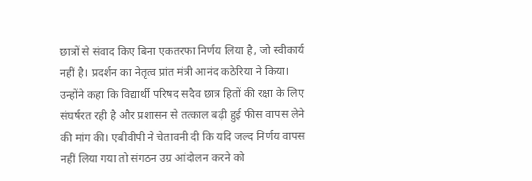छात्रों से संवाद किए बिना एकतरफा निर्णय लिया है, जो स्वीकार्य नहीं है। प्रदर्शन का नेतृत्व प्रांत मंत्री आनंद कठेरिया ने किया। उन्होंने कहा कि विद्यार्थी परिषद सदैव छात्र हितों की रक्षा के लिए संघर्षरत रही है और प्रशासन से तत्काल बढ़ी हुई फीस वापस लेने की मांग की। एबीवीपी ने चेतावनी दी कि यदि जल्द निर्णय वापस नहीं लिया गया तो संगठन उग्र आंदोलन करने को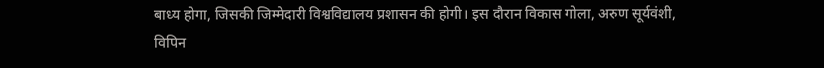बाध्य होगा, जिसकी जिम्मेदारी विश्वविद्यालय प्रशासन की होगी। इस दौरान विकास गोला, अरुण सूर्यवंशी, विपिन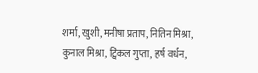शर्मा, खुशी, मनीषा प्रताप, नितिन मिश्रा, कुनाल मिश्रा, ट्विंकल गुप्ता, हर्ष वर्धन,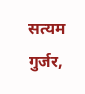सत्यम गुर्जर,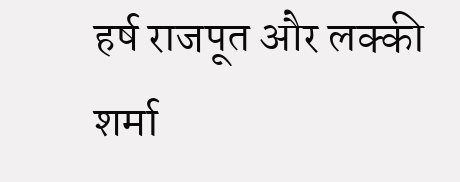हर्ष राजपूत और लक्की शर्मा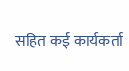सहित कई कार्यकर्ता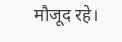मौजूद रहे।